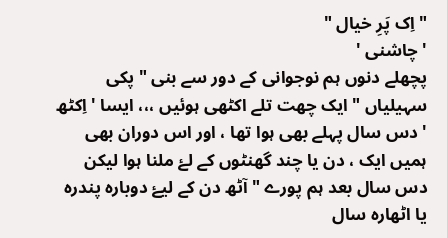" اِک پَرِ خیال "
' چاشنی '
پچھلے دنوں ہم نوجوانی کے دور سے بنی " پکی سہیلیاں " ایک چھت تلے اکٹھی ہوئیں ،،، ایسا 'اِکٹھ ' دس سال پہلے بھی ہوا تھا ، اور اس دوران بھی ہمیں ایک ، دن یا چند گھنٹوں کے لۓ ملنا ہوا لیکن دس سال بعد ہم پورے " آٹھ دن کے لیۓ دوبارہ پندرہ یا اٹھارہ سال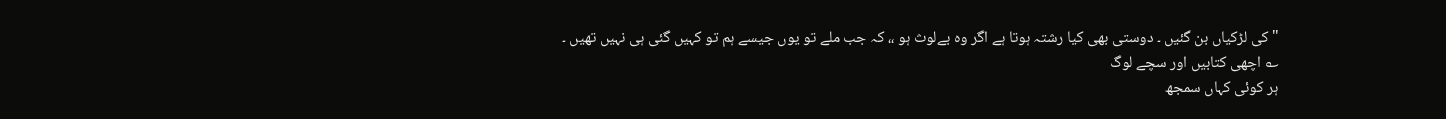" کی لڑکیاں بن گئیں ۔ دوستی بھی کیا رشتہ ہوتا ہے اگر وہ بےلوث ہو ،، کہ جب ملے تو یوں جیسے ہم تو کہیں گئی ہی نہیں تھیں ۔
؎ اچھی کتابیں اور سچے لوگ
ہر کوئی کہاں سمجھ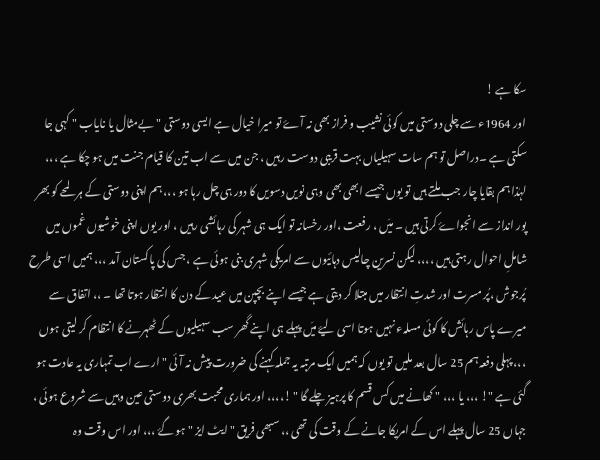سکا ہے !
اور 1964ء سے چلی دوستی میں کوئی نشیب و فراز بھی نہ آۓ تو میرا خیال ہے ایسی دوستی " بےمثال یا نایاب " کہی جا سکتی ہے ۔دراصل تو ہم سات سہیلیاں بہت قریبی دوست رہیں ، جن میں سے اب تین کا قیام جنت میں ہو چکا ہے ،،، لہٰذا ہم بقایا چار جب ملتے ہیں تو یوں جیسے ابھی بھی وہی نویں دسویں کا دور ہی چل رہا ہو ،،، ہم اپنی دوستی کے ہر لمحے کو بھر پور انداز سے انجواۓ کرتی ہیں ۔ میَں ، رفعت ،اور رخسانہ تو ایک ہی شہر کی رہائشی رہیں ، اور یوں اپنی خوشیوں غموں میں شاملِ احوال رہتی ہیں ،،،، لیکن نسرین چالیس دہائیوں سے امریکی شہری بنی ہوئی ہے ، جس کی پاکستان آمد ،،، ہمیں اسی طرح پُرجوش ،پُر مسرت اور شدتِ انتظار میں مبتلا کر دیتی ہے جیسے اپنے بچپن میں عید کے دن کا انتظار ہوتا تھا ۔ ،، اتفاق سے میرے پاس رہائش کا کوئی مسلہء نہیں ہوتا اسی لیۓ میَں پہلے ہی اپنے گھر سب سہیلیوں کے ٹھہرنے کا انتظام کر لیتی ہوں ،،، پہلی دفعہ ہم 25 سال بعد ملیں تو یوں کہ ہمیں ایک مرتبہ یہ جملہ کہنے کی ضرورت پیش نہ آئی " ارے اب تمہاری یہ عادت ہو گئی ہے "! ،،، یا ،،، " کھانے میں کس قسم کا پرہیز چلے گا " !،،،، اور ہماری محبت بھری دوستی عین وہیں سے شروع ہوئی ، جہاں 25 سال پہلے اس کے امریکا جانے کے وقت کی تھی ،، سبھی فریق " ایٹ ایز " ہو گۓ ،،، اور اس وقت وہ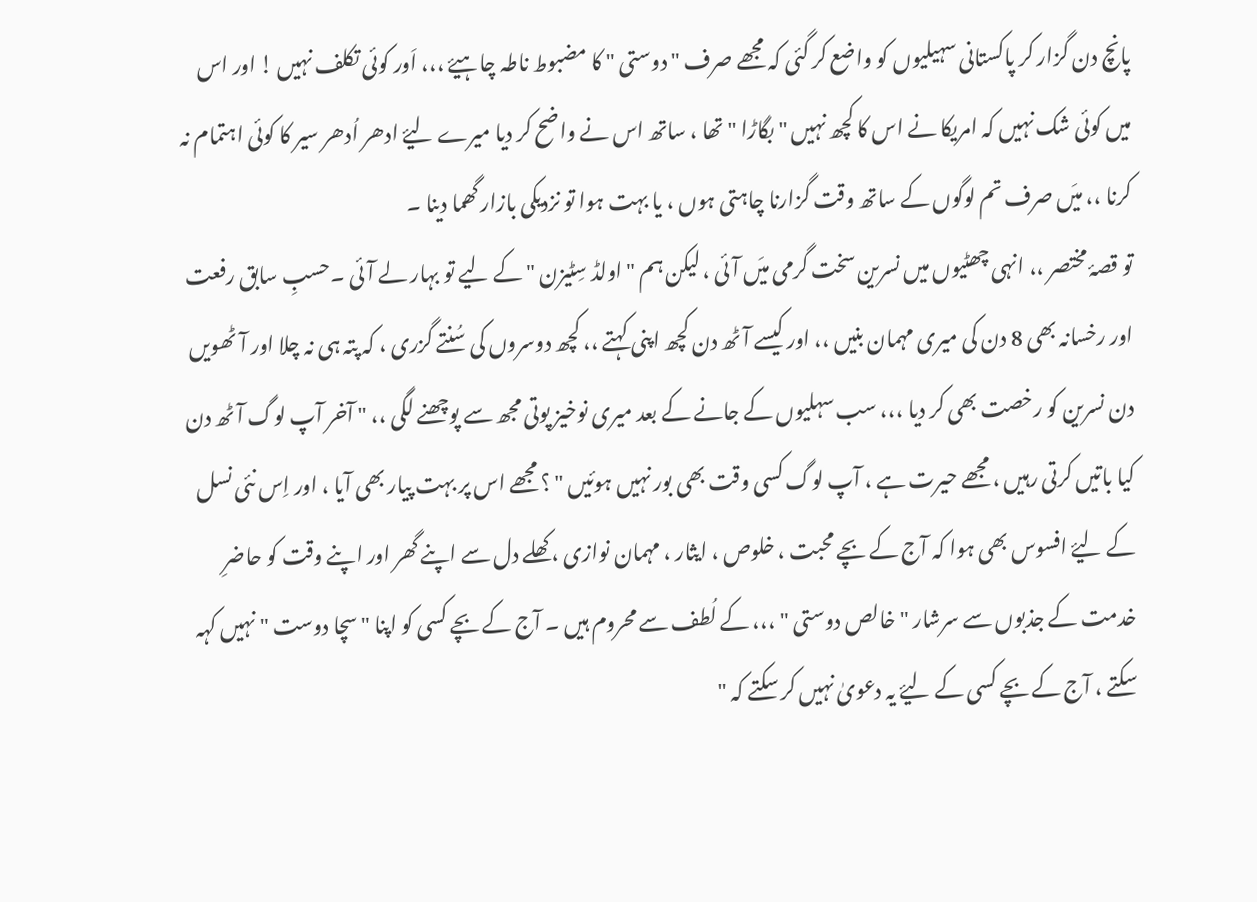پانچ دن گزار کر پاکستانی سہیلیوں کو واضع کر گئی کہ مجھے صرف " دوستی " کا مضبوط ناطہ چاہیۓ ،،، اَور کوئی تکلف نہیں ! اور اس میں کوئی شک نہیں کہ امریکا نے اس کا کچھ نہیں " بگاڑا " تھا ، ساتھ اس نے واضح کر دیا میرے لیۓ ادھر اُدھر سیر کا کوئی اہتمام نہ کرنا ،، میَں صرف تم لوگوں کے ساتھ وقت گزارنا چاہتی ہوں ، یا بہت ہوا تو نزدیکی بازار گھما دینا ۔
تو قصۂ مختصر ،، انہی چھٹیوں میں نسرین سخت گرمی میَں آئی ، لیکن ہم " اولڈ سِٹیزن " کے لیے تو بہار لے آئی ۔حسبِ سابق رفعت اور رخسانہ بھی 8 دن کی میری مہمان بنیں ،، اور کیسے آٹھ دن کچھ اپنی کہتے ،، کچھ دوسروں کی سُنتے گزری ، کہ پتہ ہی نہ چلا اور آٹھویں دن نسرین کو رخصت بھی کر دیا ،،، سب سہلیوں کے جانے کے بعد میری نوخیز پوتی مجھ سے پوچھنے لگی ،، " آخر آپ لوگ آٹھ دن کیا باتیں کرتی رہیں ، مجھے حیرت ہے ، آپ لوگ کسی وقت بھی بور نہیں ہوئیں " ؟ مجھے اس پر بہت پیار بھی آیا ، اور اِس نئی نسل کے لیۓ افسوس بھی ہوا کہ آج کے بچے محبت ، خلوص ، ایثار ، مہمان نوازی ، کھلے دل سے اپنے گھر اور اپنے وقت کو حاضرِ خدمت کے جذبوں سے سرشار " خالص دوستی " ،،، کے لُطف سے محروم ہیں ۔ آج کے بچے کسی کو اپنا " سچا دوست " نہیں کہہ سکتے ، آج کے بچے کسی کے لیۓ یہ دعویٰ نہیں کر سکتے کہ "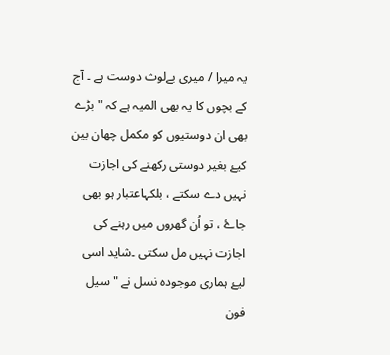یہ میرا / میری بےلوث دوست ہے ۔ آج کے بچوں کا یہ بھی المیہ ہے کہ " بڑے بھی ان دوستیوں کو مکمل چھان بین کیۓ بغیر دوستی رکھنے کی اجازت نہیں دے سکتے ، بلکہاعتبار ہو بھی جاۓ ، تو اُن گھروں میں رہنے کی اجازت نہیں مل سکتی ۔شاید اسی لیۓ ہماری موجودہ نسل نے " سیل فون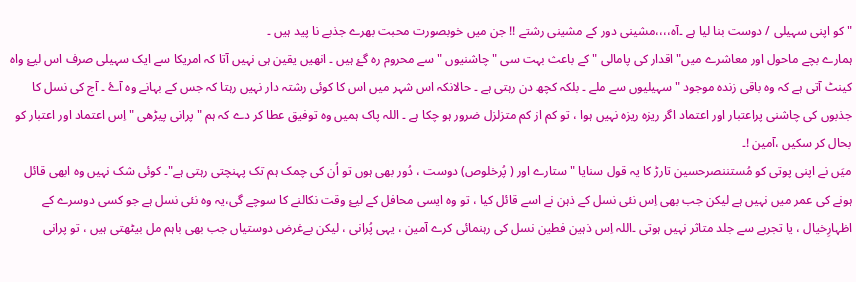" کو اپنی سہیلی / دوست بنا لیا ہے ۔آہ،،،،مشینی دور کے مشینی رشتے !! جن میں خوبصورت محبت بھرے جذبے نا پید ہیں ۔
ہمارے بچے ماحول اور معاشرے میں" اقدار کی پامالی " کے باعث بہت سی " چاشنیوں " سے محروم رہ گۓ ہیں ۔ انھیں یقین ہی نہیں آتا کہ امریکا سے ایک سہیلی صرف اس لیۓ واہ کینٹ آتی ہے کہ وہ باقی زندہ موجود " سہیلیوں سے ملے ۔ بلکہ کچھ دن رہتی ہے ۔ حالانکہ اس شہر میں اس کا کوئی رشتہ دار نہیں رہتا کہ جس کے بہانے وہ آۓ ۔ آج کی نسل کا جذبوں کی چاشنی پراعتبار اور اعتماد اگر ریزہ ریزہ نہیں ہوا ، تو کم از کم متزلزل ضرور ہو چکا ہے ۔ اللہ پاک ہمیں وہ توفیق عطا کر دے کہ ہم " پرانی پیڑھی " اِس اعتماد اور اعتبار کو بحال کر سکیں ،آمین !۔
میَں نے اپنی پوتی کو مُستننصرحسین تارڑ کا یہ قول سنایا " ستارے اور ( پُرخلوص) دوست ، دُور بھی ہوں تو اُن کی چمک ہم تک پہنچتی رہتی ہے"۔ کوئی شک نہیں وہ ابھی قائل ہونے کی عمر میں نہیں ہے لیکن جب بھی اِس نئی نسل کے ذہن نے اسے قائل کیا ، تو وہ ایسی محافل کے لیۓ وقت نکالنے کا سوچے گی،یہ وہ نئی نسل ہے جو کسی دوسرے کے اظہارِخیال ، یا تجربے سے جلد متاثر نہیں ہوتی ۔اللہ اِس ذہین فطین نسل کی رہنمائی کرے آمین ، یہی پُرانی ، لیکن بےغرض دوستیاں جب بھی باہم مل بیٹھتی ہیں ، تو پرانی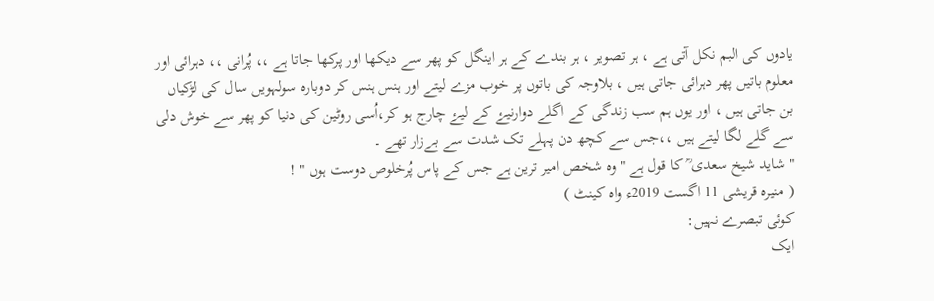یادوں کی البم نکل آتی ہے ، ہر تصویر ، ہر بندے کے ہر اینگل کو پھر سے دیکھا اور پرکھا جاتا ہے ،، پُرانی ،، دہرائی اور معلوم باتیں پھر دہرائی جاتی ہیں ، بلاوجہ کی باتوں پر خوب مزے لیتے اور ہنس ہنس کر دوبارہ سولہویں سال کی لڑکیاں بن جاتی ہیں ، اور یوں ہم سب زندگی کے اگلے دوارنیۓ کے لیۓ چارج ہو کر،اُسی روٹین کی دنیا کو پھر سے خوش دلی سے گلے لگا لیتے ہیں ،،جس سے کچھ دن پہلے تک شدت سے بےزار تھے ۔
" شاید شیخ سعدی ؒ کا قول ہے " وہ شخص امیر ترین ہے جس کے پاس پُرخلوص دوست ہوں " !
( منیرہ قریشی 11 اگست 2019ء واہ کینٹ )
کوئی تبصرے نہیں:
ایک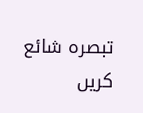تبصرہ شائع کریں